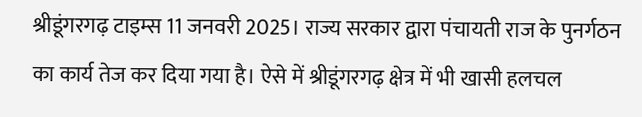श्रीडूंगरगढ़ टाइम्स 11 जनवरी 2025। राज्य सरकार द्वारा पंचायती राज के पुनर्गठन का कार्य तेज कर दिया गया है। ऐसे में श्रीडूंगरगढ़ क्षेत्र में भी खासी हलचल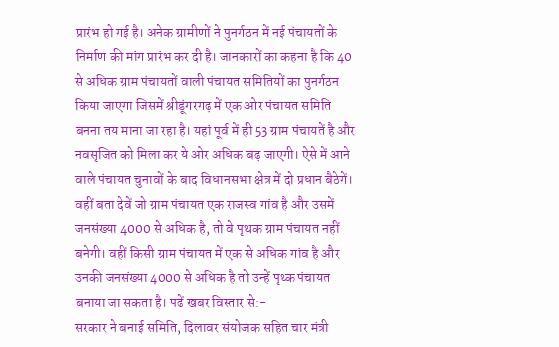प्रारंभ हो गई है। अनेक ग्रामीणों ने पुनर्गठन में नई पंचायतों के निर्माण की मांग प्रारंभ कर दी है। जानकारों का कहना है कि 40 से अधिक ग्राम पंचायतों वाली पंचायत समितियों का पुनर्गठन किया जाएगा जिसमें श्रीडूंगरगढ़ में एक ओर पंचायत समिति बनना तय माना जा रहा है। यहां पूर्व में ही 53 ग्राम पंचायतें है और नवसृजित को मिला कर ये ओर अधिक बढ़ जाएगी। ऐसे में आने वाले पंचायत चुनावों के बाद विधानसभा क्षेत्र में दो प्रधान बैठेगें। वहीं बता देवें जो ग्राम पंचायत एक राजस्व गांव है और उसमें जनसंख्या 4000 से अधिक है, तो वे पृथक ग्राम पंचायत नहीं बनेगी। वहीं किसी ग्राम पंचायत में एक से अधिक गांव है और उनकी जनसंख्या 4000 से अधिक है तो उन्हें पृथ्क पंचायत बनाया जा सकता है। पढें खबर विस्तार से:-
सरकार ने बनाई समिति, दिलावर संयोजक सहित चार मंत्री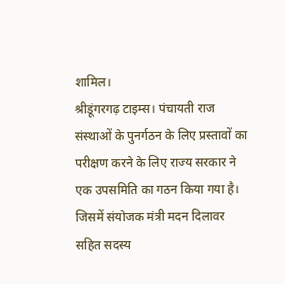शामिल।
श्रीडूंगरगढ़ टाइम्स। पंचायती राज संस्थाओं के पुनर्गठन के लिए प्रस्तावों का परीक्षण करने के लिए राज्य सरकार ने एक उपसमिति का गठन किया गया है। जिसमें संयोजक मंत्री मदन दिलावर सहित सदस्य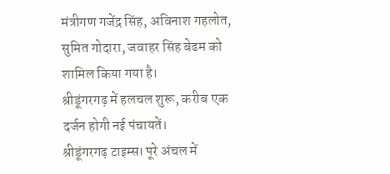मंत्रीगण गजेंद्र सिंह, अविनाश गहलोत, सुमित गोदारा, जवाहर सिंह बेढम को शामिल किया गया है।
श्रीडूंगरगढ़ में हलचल शुरू, करीब एक दर्जन होगी नई पंचायतें।
श्रीडूंगरगढ़ टाइम्स। पूरे अंचल में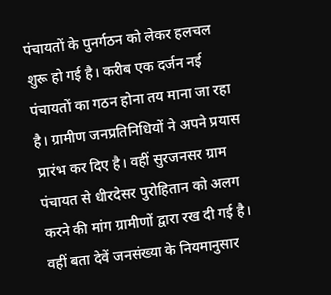पंचायतों के पुनर्गठन को लेकर हलचल शुरू हो गई है। करीब एक दर्जन नई पंचायतों का गठन होना तय माना जा रहा है। ग्रामीण जनप्रतिनिधियों ने अपने प्रयास प्रारंभ कर दिए है। वहीं सुरजनसर ग्राम पंचायत से धीरदेसर पुरोहितान को अलग करने की मांग ग्रामीणों द्वारा रख दी गई है। वहीं बता देवें जनसंख्या के नियमानुसार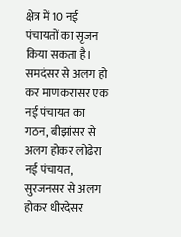क्षेत्र में 10 नई पंचायतों का सृजन किया सकता है। समदंसर से अलग हो कर माणकरासर एक नई पंचायत का गठन, बीझांसर से अलग होकर लोढेरा नई पंचायत, सुरजनसर से अलग होकर धीरदेसर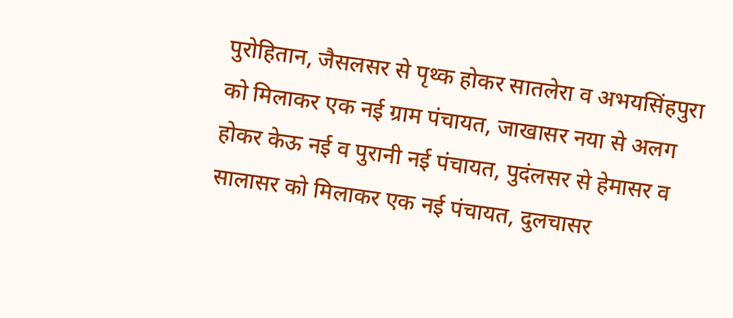पुरोहितान, जैसलसर से पृथ्क होकर सातलेरा व अभयसिंहपुरा को मिलाकर एक नई ग्राम पंचायत, जाखासर नया से अलग होकर केऊ नई व पुरानी नई पंचायत, पुदंलसर से हेमासर व सालासर को मिलाकर एक नई पंचायत, दुलचासर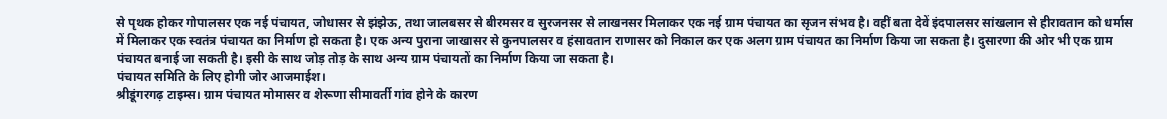से पृथक होकर गोपालसर एक नई पंचायत, जोधासर से झंझेऊ, तथा जालबसर से बीरमसर व सुरजनसर से लाखनसर मिलाकर एक नई ग्राम पंचायत का सृजन संभव है। वहीं बता देवें इंदपालसर सांखलान से हीरावतान को धर्मास में मिलाकर एक स्वतंत्र पंचायत का निर्माण हो सकता है। एक अन्य पुराना जाखासर से कुनपालसर व हंसावतान राणासर को निकाल कर एक अलग ग्राम पंचायत का निर्माण किया जा सकता है। दुसारणा की ओर भी एक ग्राम पंचायत बनाई जा सकती है। इसी के साथ जोड़ तोड़ के साथ अन्य ग्राम पंचायतों का निर्माण किया जा सकता है।
पंचायत समिति के लिए होगी जोर आजमाईश।
श्रीडूंगरगढ़ टाइम्स। ग्राम पंचायत मोमासर व शेरूणा सीमावर्ती गांव होने के कारण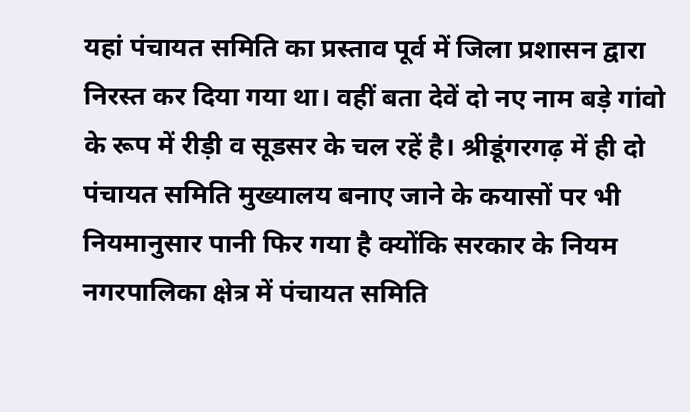यहां पंचायत समिति का प्रस्ताव पूर्व में जिला प्रशासन द्वारा निरस्त कर दिया गया था। वहीं बता देवें दो नए नाम बड़े गांवो के रूप में रीड़ी व सूडसर के चल रहें है। श्रीडूंगरगढ़ में ही दो पंचायत समिति मुख्यालय बनाए जाने के कयासों पर भी नियमानुसार पानी फिर गया है क्योंकि सरकार के नियम नगरपालिका क्षेत्र में पंचायत समिति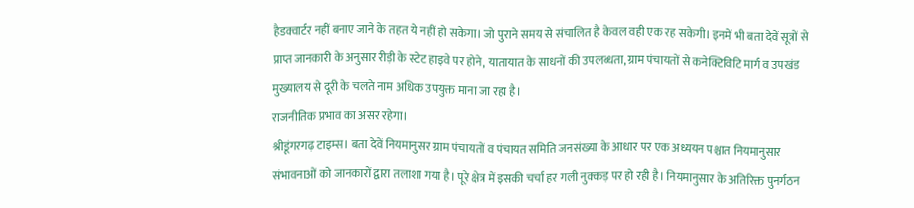हैडक्वार्टर नहीं बनाए जाने के तहत ये नहीं हो सकेगा। जो पुराने समय से संचालित है केवल वही एक रह सकेगी। इनमें भी बता देवें सूत्रों से प्राप्त जानकारी के अनुसार रीड़ी के स्टेट हाइवे पर होने, यातायात के साधनों की उपलब्धता, ग्राम पंचायतों से कनेक्टिविटि मार्ग व उपखंड मुख्यालय से दूरी के चलते नाम अधिक उपयुक्त माना जा रहा है।
राजनीतिक प्रभाव का असर रहेगा।
श्रीडूंगरगढ़ टाइम्स। बता देवें नियमानुसर ग्राम पंचायतों व पंचायत समिति जनसंख्या के आधार पर एक अध्ययन पश्चात नियमानुसार संभावनाओं को जानकारों द्वारा तलाशा गया है। पूरे क्षेत्र में इसकी चर्चा हर गली नुक्कड़ पर हो रही है। नियमानुसार के अतिरिक्त पुनर्गठन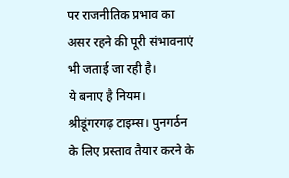पर राजनीतिक प्रभाव का असर रहने की पूरी संभावनाएं भी जताई जा रही है।
ये बनाए है नियम।
श्रीडूंगरगढ़ टाइम्स। पुनगर्ठन के लिए प्रस्ताव तैयार करने के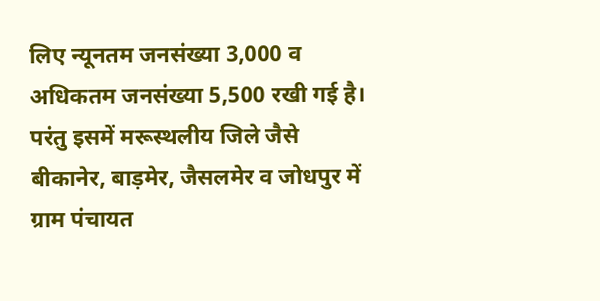लिए न्यूनतम जनसंख्या 3,000 व अधिकतम जनसंख्या 5,500 रखी गई है। परंतु इसमें मरूस्थलीय जिले जैसे बीकानेर, बाड़मेर, जैसलमेर व जोधपुर में ग्राम पंचायत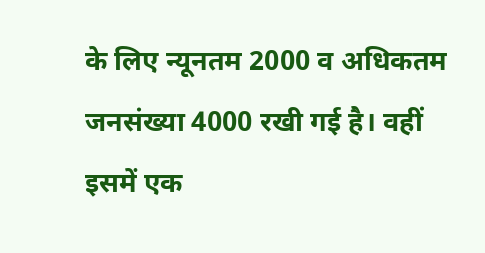के लिए न्यूनतम 2000 व अधिकतम जनसंख्या 4000 रखी गई है। वहीं इसमें एक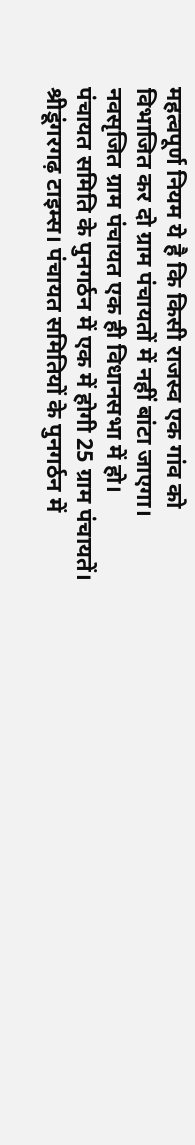महत्वपूर्ण नियम ये है कि किसी राजस्व एक गांव को विभाजित कर दो ग्राम पंचायतों में नहीं बांटा जाएगा। नवसृजित ग्राम पंचायत एक ही विधानसभा में हो।
पंचायत समिति के पुनगर्ठन में एक में होगी 25 ग्राम पंचायतें।
श्रीडूंगरगढ़ टाइम्स। पंचायत समितियों के पुनगर्ठन में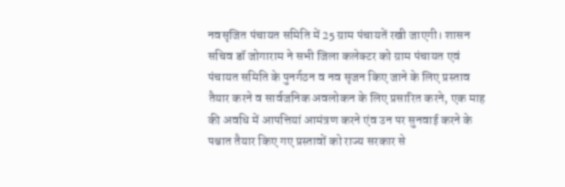नवसृजित पंचायत समिति में 25 ग्राम पंचायतें रखी जाएगी। शासन सचिव डॉ जोगाराम ने सभी जिला कलेक्टर को ग्राम पंचायत एवं पंचायत समिति के पुनर्गठन व नव सृजन किए जाने के लिए प्रस्ताव तैयार करने व सार्वजनिक अवलोकन के लिए प्रसारित करने, एक माह की अवधि में आपत्तियां आमंत्रण करने एंव उन पर सुनवाई करने के पश्चात तैयार किए गए प्रस्तावों को राज्य सरकार से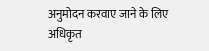अनुमोदन करवाए जाने के लिए अधिकृत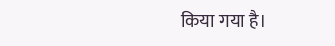किया गया है।